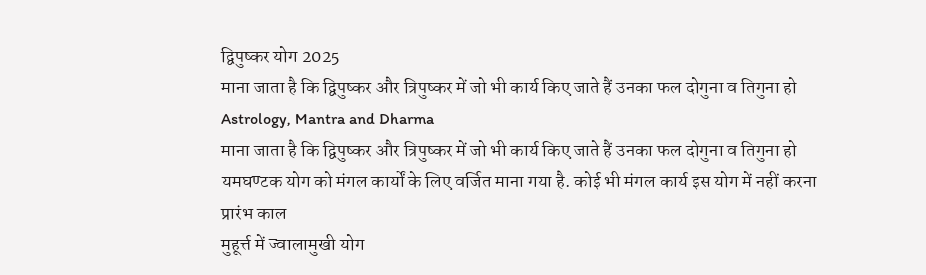द्विपुष्कर योग 2025
माना जाता है कि द्विपुष्कर और त्रिपुष्कर में जो भी कार्य किए जाते हैं उनका फल दोगुना व तिगुना हो
Astrology, Mantra and Dharma
माना जाता है कि द्विपुष्कर और त्रिपुष्कर में जो भी कार्य किए जाते हैं उनका फल दोगुना व तिगुना हो
यमघण्टक योग को मंगल कार्यों के लिए वर्जित माना गया है. कोई भी मंगल कार्य इस योग में नहीं करना
प्रारंभ काल
मुहूर्त्त में ज्वालामुखी योग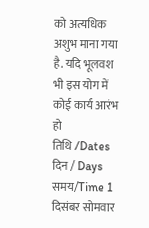को अत्यधिक अशुभ माना गया है. यदि भूलवश भी इस योग में कोई कार्य आरंभ हो
तिथि /Dates दिन / Days समय/Time 1 दिसंबर सोमवार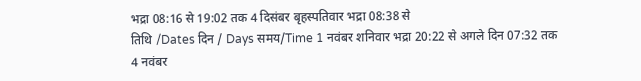भद्रा 08:16 से 19:02 तक 4 दिसंबर बृहस्पतिवार भद्रा 08:38 से
तिथि /Dates दिन / Days समय/Time 1 नवंबर शनिवार भद्रा 20:22 से अगले दिन 07:32 तक 4 नवंबर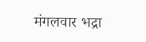मंगलवार भद्रा